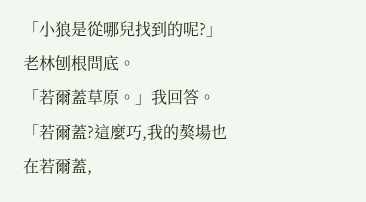「小狼是從哪兒找到的呢?」老林刨根問底。
「若爾蓋草原。」我回答。
「若爾蓋?這麼巧,我的獒場也在若爾蓋,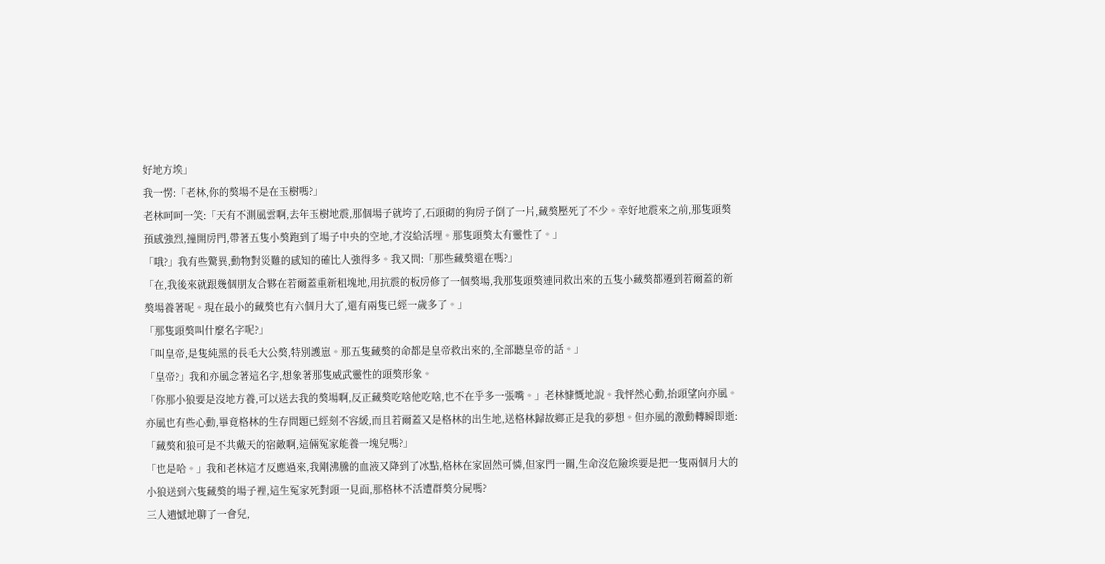好地方埃」
我一愣:「老林,你的獒場不是在玉樹嗎?」
老林呵呵一笑:「天有不測風雲啊,去年玉樹地震,那個場子就垮了,石頭砌的狗房子倒了一片,藏獒壓死了不少。幸好地震來之前,那隻頭獒預感強烈,撞開房門,帶著五隻小獒跑到了場子中央的空地,才沒給活埋。那隻頭獒太有靈性了。」
「哦?」我有些驚異,動物對災難的感知的確比人強得多。我又問:「那些藏獒還在嗎?」
「在,我後來就跟幾個朋友合夥在若爾蓋重新租塊地,用抗震的板房修了一個獒場,我那隻頭獒連同救出來的五隻小藏獒都遷到若爾蓋的新獒場養著呢。現在最小的藏獒也有六個月大了,還有兩隻已經一歲多了。」
「那隻頭獒叫什麼名字呢?」
「叫皇帝,是隻純黑的長毛大公獒,特別護崽。那五隻藏獒的命都是皇帝救出來的,全部聽皇帝的話。」
「皇帝?」我和亦風念著這名字,想象著那隻威武靈性的頭獒形象。
「你那小狼要是沒地方養,可以送去我的獒場啊,反正藏獒吃啥他吃啥,也不在乎多一張嘴。」老林慷慨地說。我怦然心動,抬頭望向亦風。
亦風也有些心動,畢竟格林的生存問題已經刻不容緩,而且若爾蓋又是格林的出生地,送格林歸故鄉正是我的夢想。但亦風的激動轉瞬即逝:「藏獒和狼可是不共戴天的宿敵啊,這倆冤家能養一塊兒嗎?」
「也是哈。」我和老林這才反應過來,我剛沸騰的血液又降到了冰點,格林在家固然可憐,但家門一關,生命沒危險埃要是把一隻兩個月大的小狼送到六隻藏獒的場子裡,這生冤家死對頭一見面,那格林不活遭群獒分屍嗎?
三人遺憾地聊了一會兒,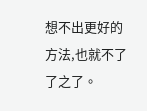想不出更好的方法,也就不了了之了。